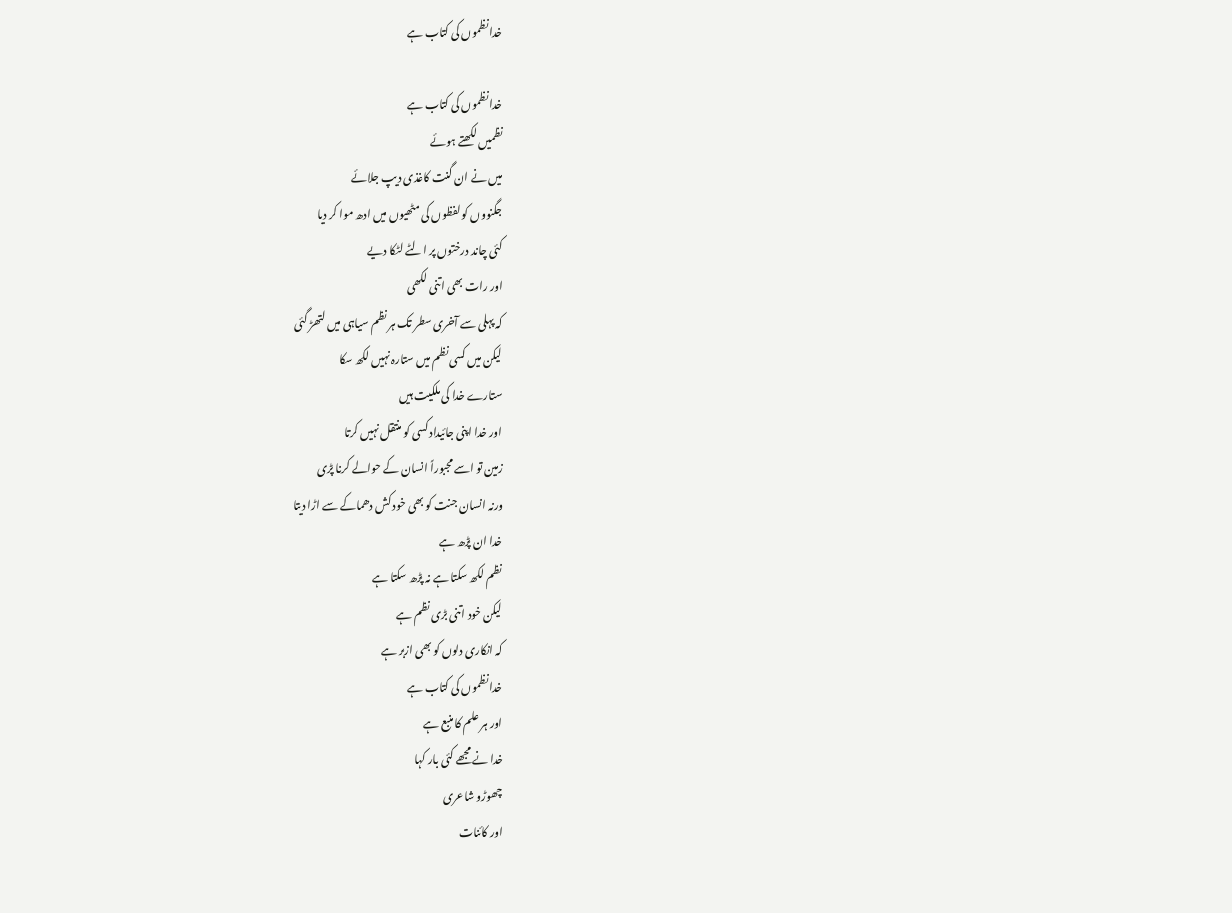خدا نظموں کی کتاب ہے

خدا نظموں کی کتاب ہے
نظمیں لکھتے ہوئے
میں نے ان گنت کاغذی دیپ جلائے
جگنووں کو لفظوں کی مٹھیوں میں ادھ موا کر دیا
کئی چاند درختوں پر الٹے لٹکا دیے
اور رات بھی اتنی لکھی
کہ پہلی سے آخری سطر تک ہر نظم سیاہی میں لتھڑ گئی
لیکن میں کسی نظم میں ستارہ نہیں لکھ سکا
ستارے خدا کی ملکیت ہیں
اور خدا اپنی جائیداد کسی کو منتقل نہیں کرتا
زمین تو اسے مجبوراً انسان کے حوالے کرنا پڑی
ورنہ انسان جنت کو بھی خود کش دھماکے سے اڑا دیتا
خدا ان پڑھ ہے
نظم لکھ سکتا ہے نہ پڑھ سکتا ہے
لیکن خود اتنی بڑی نظم ہے
کہ انکاری دلوں کو بھی ازبر ہے
خدا نظموں کی کتاب ہے
اور ہر علم کا منبع ہے
خدا نے مجھے کئی بار کہا
چھوڑو شاعری
اور کائنات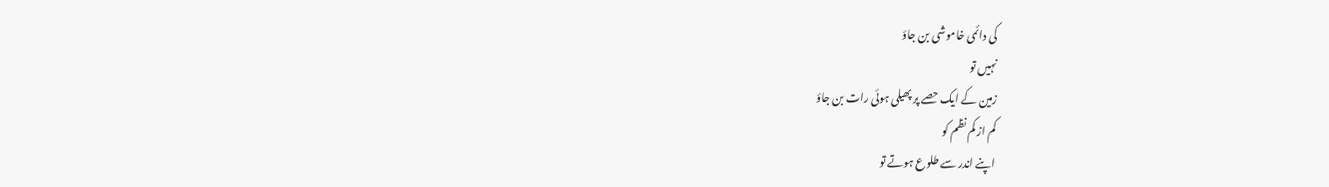کی دائمی خاموشی بن جاؤ
نہیں تو
زمین کے ایک حصے پر پھیلی ہوئی رات بن جاؤ
کم از کم نظم کو
اپنے اندر سے طلوع ہوتے تو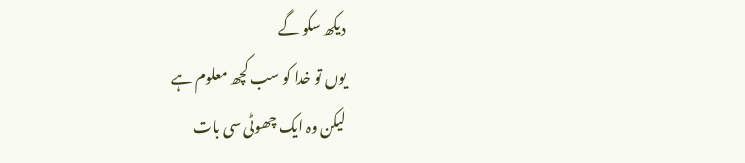دیکھ سکو گے
یوں تو خدا کو سب کچھ معلوم ہے
لیکن وہ ایک چھوٹی سی بات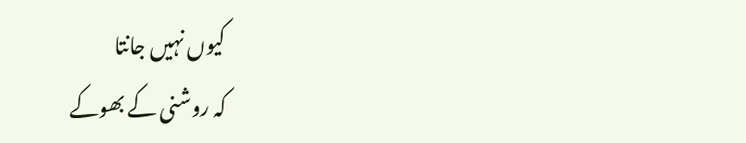کیوں نہیں جانتا
کہ روشنی کے بھوکے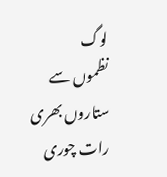لوگ
نظموں سے ستاروں بھری رات چوری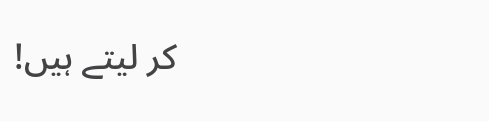کر لیتے ہیں!